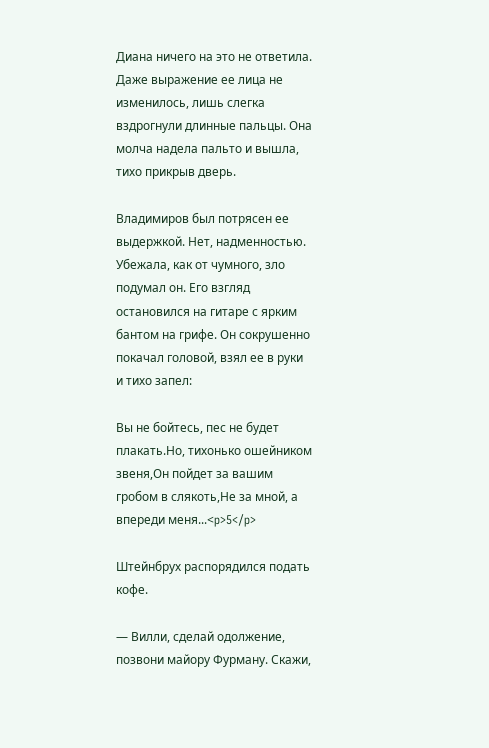Диана ничего на это не ответила. Даже выражение ее лица не изменилось, лишь слегка вздрогнули длинные пальцы. Она молча надела пальто и вышла, тихо прикрыв дверь.

Владимиров был потрясен ее выдержкой. Нет, надменностью. Убежала, как от чумного, зло подумал он. Его взгляд остановился на гитаре с ярким бантом на грифе. Он сокрушенно покачал головой, взял ее в руки и тихо запел:

Вы не бойтесь, пес не будет плакать.Но, тихонько ошейником звеня,Он пойдет за вашим гробом в слякоть,Не за мной, а впереди меня...<p>5</p>

Штейнбрух распорядился подать кофе.

— Вилли, сделай одолжение, позвони майору Фурману. Скажи,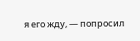я его жду, — попросил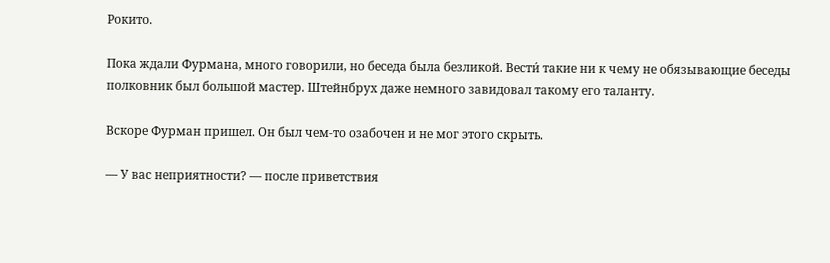Рокито.

Пока ждали Фурмана, много говорили, но беседа была безликой. Вести́ такие ни к чему не обязывающие беседы полковник был большой мастер. Штейнбрух даже немного завидовал такому его таланту.

Вскоре Фурман пришел. Он был чем-то озабочен и не мог этого скрыть.

— У вас неприятности? — после приветствия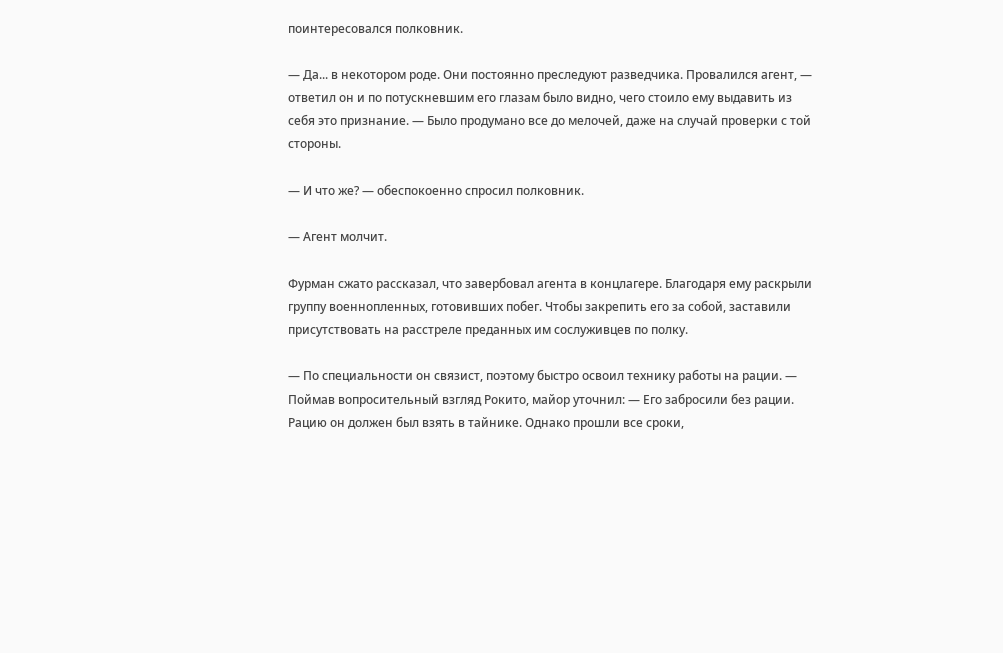поинтересовался полковник.

— Да... в некотором роде. Они постоянно преследуют разведчика. Провалился агент, — ответил он и по потускневшим его глазам было видно, чего стоило ему выдавить из себя это признание. — Было продумано все до мелочей, даже на случай проверки с той стороны.

— И что же? — обеспокоенно спросил полковник.

— Агент молчит.

Фурман сжато рассказал, что завербовал агента в концлагере. Благодаря ему раскрыли группу военнопленных, готовивших побег. Чтобы закрепить его за собой, заставили присутствовать на расстреле преданных им сослуживцев по полку.

— По специальности он связист, поэтому быстро освоил технику работы на рации. — Поймав вопросительный взгляд Рокито, майор уточнил: — Его забросили без рации. Рацию он должен был взять в тайнике. Однако прошли все сроки,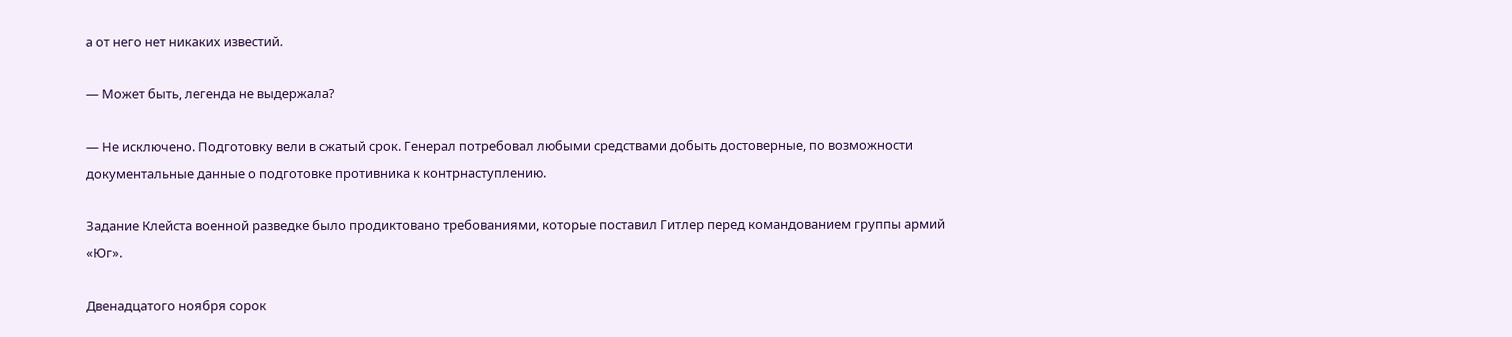а от него нет никаких известий.

— Может быть, легенда не выдержала?

— Не исключено. Подготовку вели в сжатый срок. Генерал потребовал любыми средствами добыть достоверные, по возможности документальные данные о подготовке противника к контрнаступлению.

Задание Клейста военной разведке было продиктовано требованиями, которые поставил Гитлер перед командованием группы армий «Юг».

Двенадцатого ноября сорок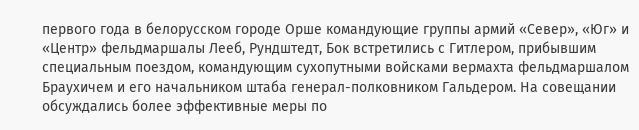первого года в белорусском городе Орше командующие группы армий «Север», «Юг» и «Центр» фельдмаршалы Лееб, Рундштедт, Бок встретились с Гитлером, прибывшим специальным поездом, командующим сухопутными войсками вермахта фельдмаршалом Браухичем и его начальником штаба генерал-полковником Гальдером. На совещании обсуждались более эффективные меры по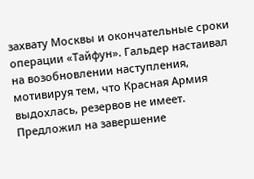захвату Москвы и окончательные сроки операции «Тайфун». Гальдер настаивал на возобновлении наступления, мотивируя тем, что Красная Армия выдохлась, резервов не имеет. Предложил на завершение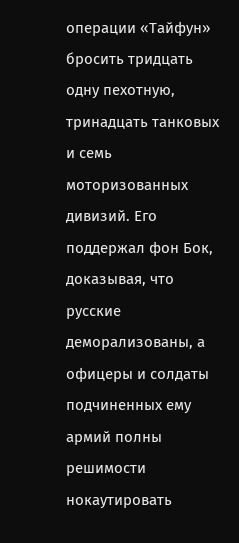операции «Тайфун» бросить тридцать одну пехотную, тринадцать танковых и семь моторизованных дивизий. Его поддержал фон Бок, доказывая, что русские деморализованы, а офицеры и солдаты подчиненных ему армий полны решимости нокаутировать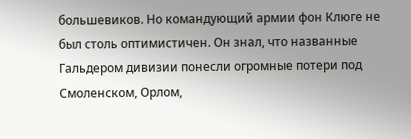большевиков. Но командующий армии фон Клюге не был столь оптимистичен. Он знал, что названные Гальдером дивизии понесли огромные потери под Смоленском, Орлом,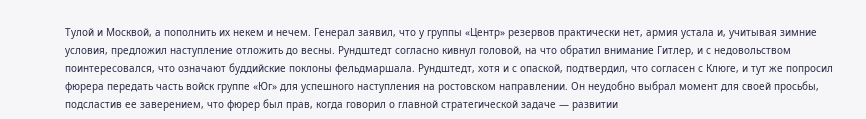Тулой и Москвой, а пополнить их некем и нечем. Генерал заявил, что у группы «Центр» резервов практически нет, армия устала и, учитывая зимние условия, предложил наступление отложить до весны. Рундштедт согласно кивнул головой, на что обратил внимание Гитлер, и с недовольством поинтересовался, что означают буддийские поклоны фельдмаршала. Рундштедт, хотя и с опаской, подтвердил, что согласен с Клюге, и тут же попросил фюрера передать часть войск группе «Юг» для успешного наступления на ростовском направлении. Он неудобно выбрал момент для своей просьбы, подсластив ее заверением, что фюрер был прав, когда говорил о главной стратегической задаче — развитии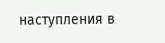наступления в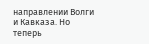направлении Волги и Кавказа. Но теперь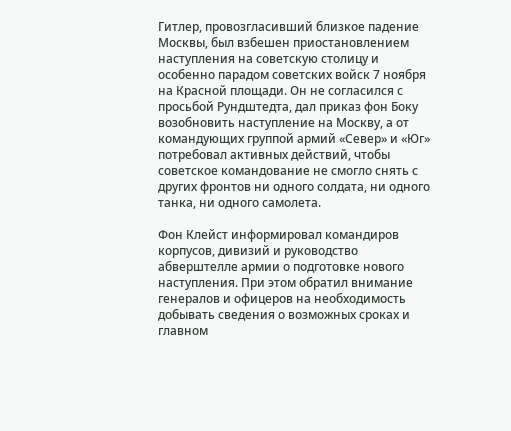Гитлер, провозгласивший близкое падение Москвы, был взбешен приостановлением наступления на советскую столицу и особенно парадом советских войск 7 ноября на Красной площади. Он не согласился с просьбой Рундштедта, дал приказ фон Боку возобновить наступление на Москву, а от командующих группой армий «Север» и «Юг» потребовал активных действий, чтобы советское командование не смогло снять с других фронтов ни одного солдата, ни одного танка, ни одного самолета.

Фон Клейст информировал командиров корпусов, дивизий и руководство абверштелле армии о подготовке нового наступления. При этом обратил внимание генералов и офицеров на необходимость добывать сведения о возможных сроках и главном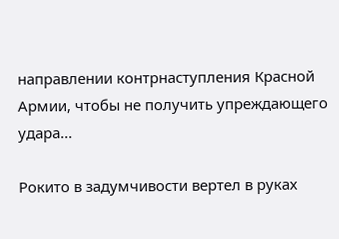направлении контрнаступления Красной Армии, чтобы не получить упреждающего удара...

Рокито в задумчивости вертел в руках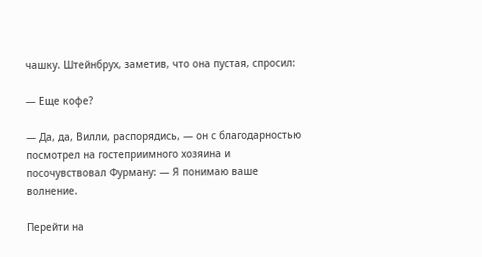чашку. Штейнбрух, заметив, что она пустая, спросил:

— Еще кофе?

— Да, да, Вилли, распорядись, — он с благодарностью посмотрел на гостеприимного хозяина и посочувствовал Фурману: — Я понимаю ваше волнение.

Перейти на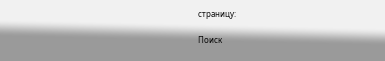страницу:

Поиск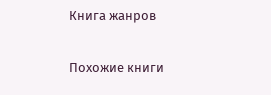Книга жанров

Похожие книги